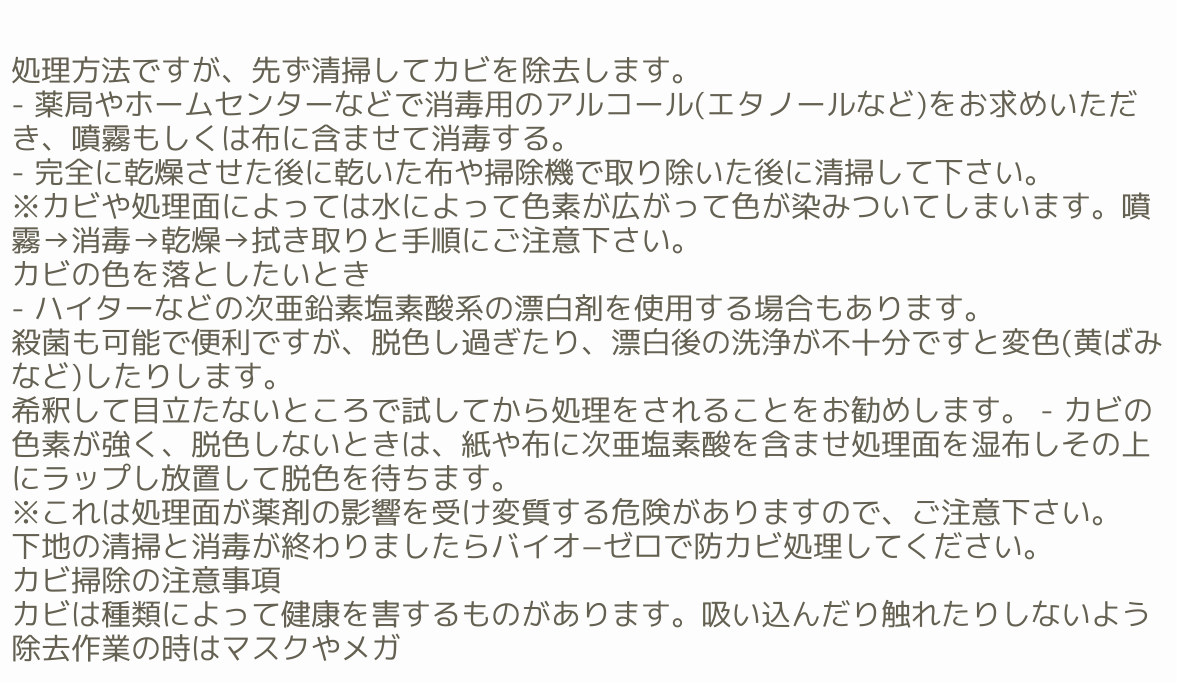処理方法ですが、先ず清掃してカビを除去します。
- 薬局やホームセンターなどで消毒用のアルコール(エタノールなど)をお求めいただき、噴霧もしくは布に含ませて消毒する。
- 完全に乾燥させた後に乾いた布や掃除機で取り除いた後に清掃して下さい。
※カビや処理面によっては水によって色素が広がって色が染みついてしまいます。噴霧→消毒→乾燥→拭き取りと手順にご注意下さい。
カビの色を落としたいとき
- ハイターなどの次亜鉛素塩素酸系の漂白剤を使用する場合もあります。
殺菌も可能で便利ですが、脱色し過ぎたり、漂白後の洗浄が不十分ですと変色(黄ばみなど)したりします。
希釈して目立たないところで試してから処理をされることをお勧めします。 - カビの色素が強く、脱色しないときは、紙や布に次亜塩素酸を含ませ処理面を湿布しその上にラップし放置して脱色を待ちます。
※これは処理面が薬剤の影響を受け変質する危険がありますので、ご注意下さい。
下地の清掃と消毒が終わりましたらバイオ−ゼロで防カビ処理してください。
カビ掃除の注意事項
カビは種類によって健康を害するものがあります。吸い込んだり触れたりしないよう除去作業の時はマスクやメガ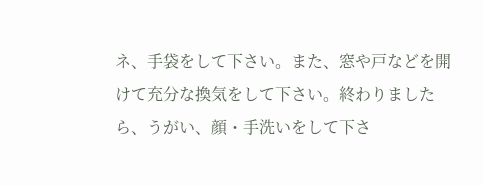ネ、手袋をして下さい。また、窓や戸などを開けて充分な換気をして下さい。終わりましたら、うがい、顔・手洗いをして下さ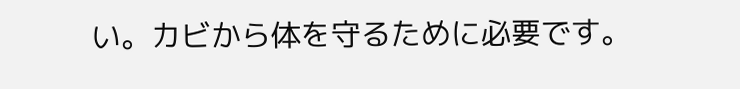い。カビから体を守るために必要です。